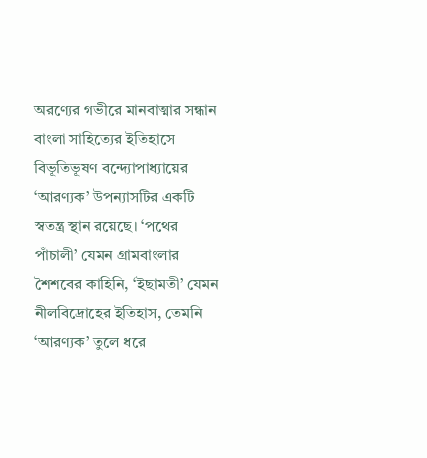অরণ্যের গভীরে মানবাত্মার সন্ধান
বাংলা সাহিত্যের ইতিহাসে বিভূতিভূষণ বন্দ্যোপাধ্যায়ের ‘আরণ্যক’ উপন্যাসটির একটি স্বতন্ত্র স্থান রয়েছে। ‘পথের পাঁচালী’ যেমন গ্রামবাংলার শৈশবের কাহিনি, ‘ইছামতী’ যেমন নীলবিদ্রোহের ইতিহাস, তেমনি ‘আরণ্যক’ তুলে ধরে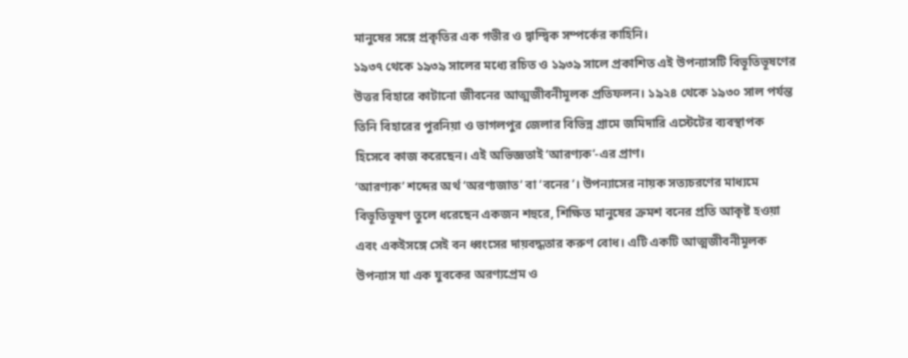মানুষের সঙ্গে প্রকৃতির এক গভীর ও দ্বান্দ্বিক সম্পর্কের কাহিনি।
১৯৩৭ থেকে ১৯৩৯ সালের মধ্যে রচিত ও ১৯৩৯ সালে প্রকাশিত এই উপন্যাসটি বিভূতিভূষণের উত্তর বিহারে কাটানো জীবনের আত্মজীবনীমূলক প্রতিফলন। ১৯২৪ থেকে ১৯৩০ সাল পর্যন্ত তিনি বিহারের পুরনিয়া ও ভাগলপুর জেলার বিভিন্ন গ্রামে জমিদারি এস্টেটের ব্যবস্থাপক হিসেবে কাজ করেছেন। এই অভিজ্ঞতাই ‘আরণ্যক’-এর প্রাণ।
‘আরণ্যক’ শব্দের অর্থ ‘অরণ্যজাত’ বা ‘বনের’। উপন্যাসের নায়ক সত্যচরণের মাধ্যমে বিভূতিভূষণ তুলে ধরেছেন একজন শহুরে, শিক্ষিত মানুষের ক্রমশ বনের প্রতি আকৃষ্ট হওয়া এবং একইসঙ্গে সেই বন ধ্বংসের দায়বদ্ধতার করুণ বোধ। এটি একটি আত্মজীবনীমূলক উপন্যাস যা এক যুবকের অরণ্যপ্রেম ও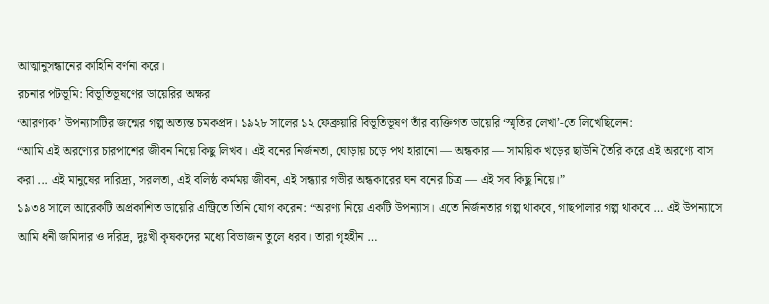আত্মানুসন্ধানের কাহিনি বর্ণনা করে।
রচনার পটভূমি: বিভূতিভূষণের ডায়েরির অক্ষর
‘আরণ্যক’ উপন্যাসটির জন্মের গল্প অত্যন্ত চমকপ্রদ। ১৯২৮ সালের ১২ ফেব্রুয়ারি বিভূতিভূষণ তাঁর ব্যক্তিগত ডায়েরি ‘স্মৃতির লেখা’-তে লিখেছিলেন:
“আমি এই অরণ্যের চারপাশের জীবন নিয়ে কিছু লিখব। এই বনের নির্জনতা, ঘোড়ায় চড়ে পথ হারানো — অন্ধকার — সাময়িক খড়ের ছাউনি তৈরি করে এই অরণ্যে বাস করা ... এই মানুষের দারিদ্র্য, সরলতা, এই বলিষ্ঠ কর্মময় জীবন, এই সন্ধ্যার গভীর অন্ধকারের ঘন বনের চিত্র — এই সব কিছু নিয়ে।”
১৯৩৪ সালে আরেকটি অপ্রকাশিত ডায়েরি এন্ট্রিতে তিনি যোগ করেন: “অরণ্য নিয়ে একটি উপন্যাস। এতে নির্জনতার গল্প থাকবে, গাছপালার গল্প থাকবে … এই উপন্যাসে আমি ধনী জমিদার ও দরিদ্র, দুঃখী কৃষকদের মধ্যে বিভাজন তুলে ধরব। তারা গৃহহীন …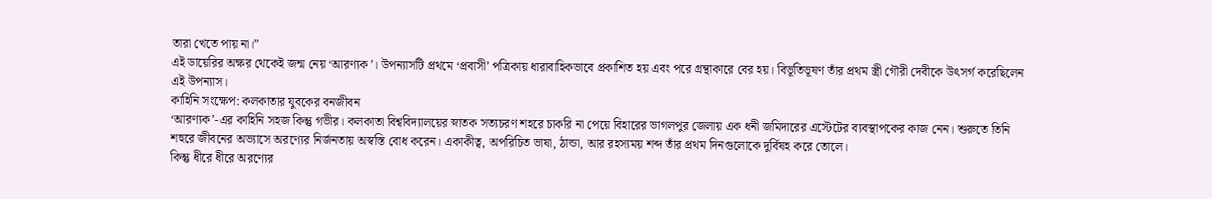তারা খেতে পায় না।”
এই ডায়েরির অক্ষর থেকেই জন্ম নেয় ‘আরণ্যক’। উপন্যাসটি প্রথমে ‘প্রবাসী’ পত্রিকায় ধারাবাহিকভাবে প্রকাশিত হয় এবং পরে গ্রন্থাকারে বের হয়। বিভূতিভূষণ তাঁর প্রথম স্ত্রী গৌরী দেবীকে উৎসর্গ করেছিলেন এই উপন্যাস।
কাহিনি সংক্ষেপ: কলকাতার যুবকের বনজীবন
‘আরণ্যক’-এর কাহিনি সহজ কিন্তু গভীর। কলকাতা বিশ্ববিদ্যালয়ের স্নাতক সত্যচরণ শহরে চাকরি না পেয়ে বিহারের ভাগলপুর জেলায় এক ধনী জমিদারের এস্টেটের ব্যবস্থাপকের কাজ নেন। শুরুতে তিনি শহুরে জীবনের অভ্যাসে অরণ্যের নির্জনতায় অস্বস্তি বোধ করেন। একাকীত্ব, অপরিচিত ভাষা, ঠান্ডা, আর রহস্যময় শব্দ তাঁর প্রথম দিনগুলোকে দুর্বিষহ করে তোলে।
কিন্তু ধীরে ধীরে অরণ্যের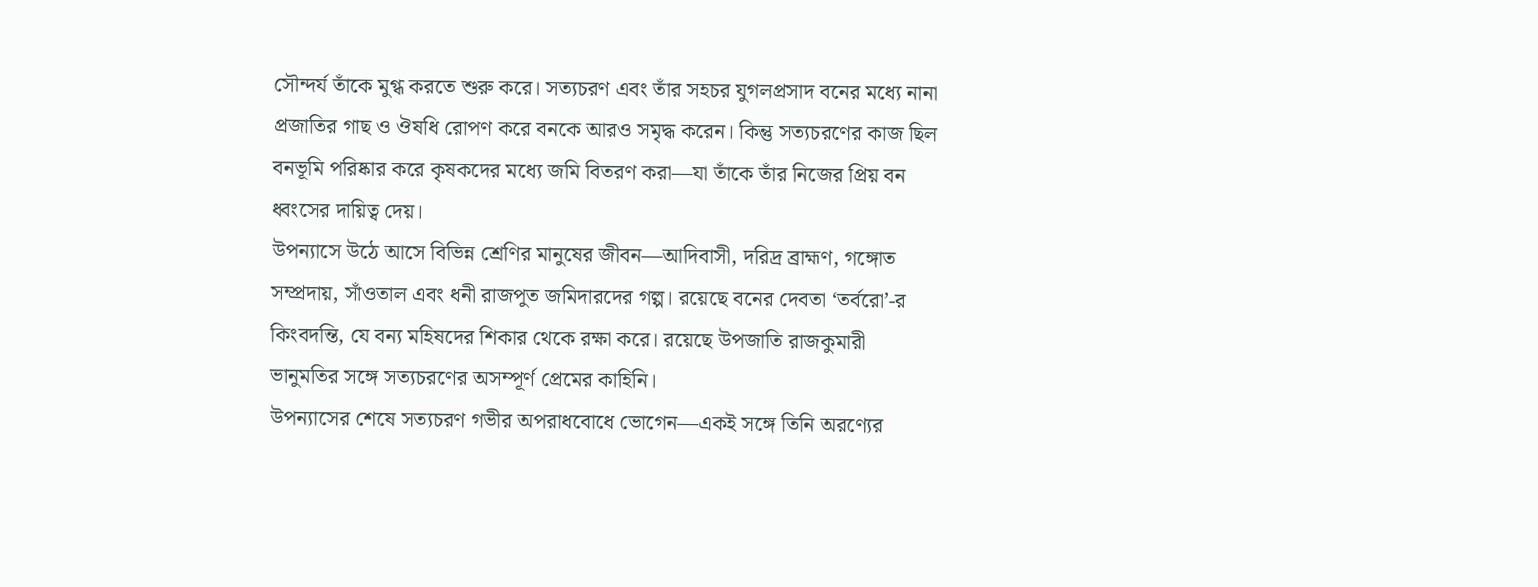সৌন্দর্য তাঁকে মুগ্ধ করতে শুরু করে। সত্যচরণ এবং তাঁর সহচর যুগলপ্রসাদ বনের মধ্যে নানা প্রজাতির গাছ ও ঔষধি রোপণ করে বনকে আরও সমৃদ্ধ করেন। কিন্তু সত্যচরণের কাজ ছিল বনভূমি পরিষ্কার করে কৃষকদের মধ্যে জমি বিতরণ করা—যা তাঁকে তাঁর নিজের প্রিয় বন ধ্বংসের দায়িত্ব দেয়।
উপন্যাসে উঠে আসে বিভিন্ন শ্রেণির মানুষের জীবন—আদিবাসী, দরিদ্র ব্রাহ্মণ, গঙ্গোত সম্প্রদায়, সাঁওতাল এবং ধনী রাজপুত জমিদারদের গল্প। রয়েছে বনের দেবতা ‘তর্বরো’-র কিংবদন্তি, যে বন্য মহিষদের শিকার থেকে রক্ষা করে। রয়েছে উপজাতি রাজকুমারী ভানুমতির সঙ্গে সত্যচরণের অসম্পূর্ণ প্রেমের কাহিনি।
উপন্যাসের শেষে সত্যচরণ গভীর অপরাধবোধে ভোগেন—একই সঙ্গে তিনি অরণ্যের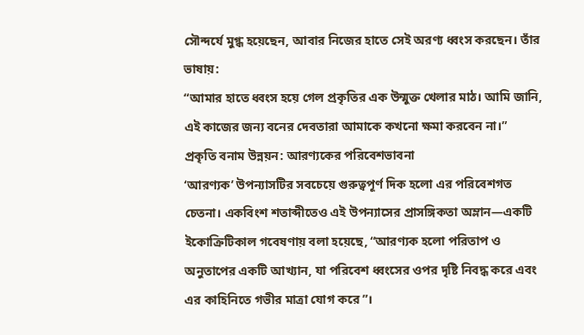সৌন্দর্যে মুগ্ধ হয়েছেন, আবার নিজের হাতে সেই অরণ্য ধ্বংস করছেন। তাঁর ভাষায়:
“আমার হাতে ধ্বংস হয়ে গেল প্রকৃতির এক উন্মুক্ত খেলার মাঠ। আমি জানি, এই কাজের জন্য বনের দেবতারা আমাকে কখনো ক্ষমা করবেন না।”
প্রকৃতি বনাম উন্নয়ন: আরণ্যকের পরিবেশভাবনা
‘আরণ্যক’ উপন্যাসটির সবচেয়ে গুরুত্বপূর্ণ দিক হলো এর পরিবেশগত চেতনা। একবিংশ শতাব্দীতেও এই উপন্যাসের প্রাসঙ্গিকতা অম্লান—একটি ইকোক্রিটিকাল গবেষণায় বলা হয়েছে, “আরণ্যক হলো পরিতাপ ও অনুতাপের একটি আখ্যান, যা পরিবেশ ধ্বংসের ওপর দৃষ্টি নিবদ্ধ করে এবং এর কাহিনিতে গভীর মাত্রা যোগ করে”।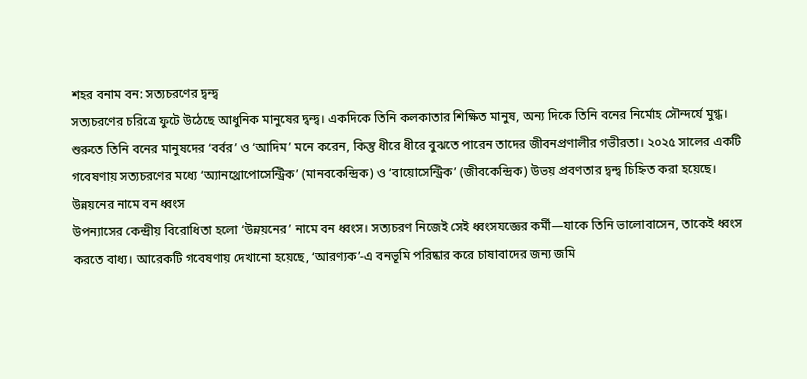শহর বনাম বন: সত্যচরণের দ্বন্দ্ব
সত্যচরণের চরিত্রে ফুটে উঠেছে আধুনিক মানুষের দ্বন্দ্ব। একদিকে তিনি কলকাতার শিক্ষিত মানুষ, অন্য দিকে তিনি বনের নির্মোহ সৌন্দর্যে মুগ্ধ। শুরুতে তিনি বনের মানুষদের ‘বর্বর’ ও ‘আদিম’ মনে করেন, কিন্তু ধীরে ধীরে বুঝতে পারেন তাদের জীবনপ্রণালীর গভীরতা। ২০২৫ সালের একটি গবেষণায় সত্যচরণের মধ্যে ‘অ্যানথ্রোপোসেন্ট্রিক’ (মানবকেন্দ্রিক) ও ‘বায়োসেন্ট্রিক’ (জীবকেন্দ্রিক) উভয় প্রবণতার দ্বন্দ্ব চিহ্নিত করা হয়েছে।
উন্নয়নের নামে বন ধ্বংস
উপন্যাসের কেন্দ্রীয় বিরোধিতা হলো ‘উন্নয়নের’ নামে বন ধ্বংস। সত্যচরণ নিজেই সেই ধ্বংসযজ্ঞের কর্মী—যাকে তিনি ভালোবাসেন, তাকেই ধ্বংস করতে বাধ্য। আরেকটি গবেষণায় দেখানো হয়েছে, ‘আরণ্যক’-এ বনভূমি পরিষ্কার করে চাষাবাদের জন্য জমি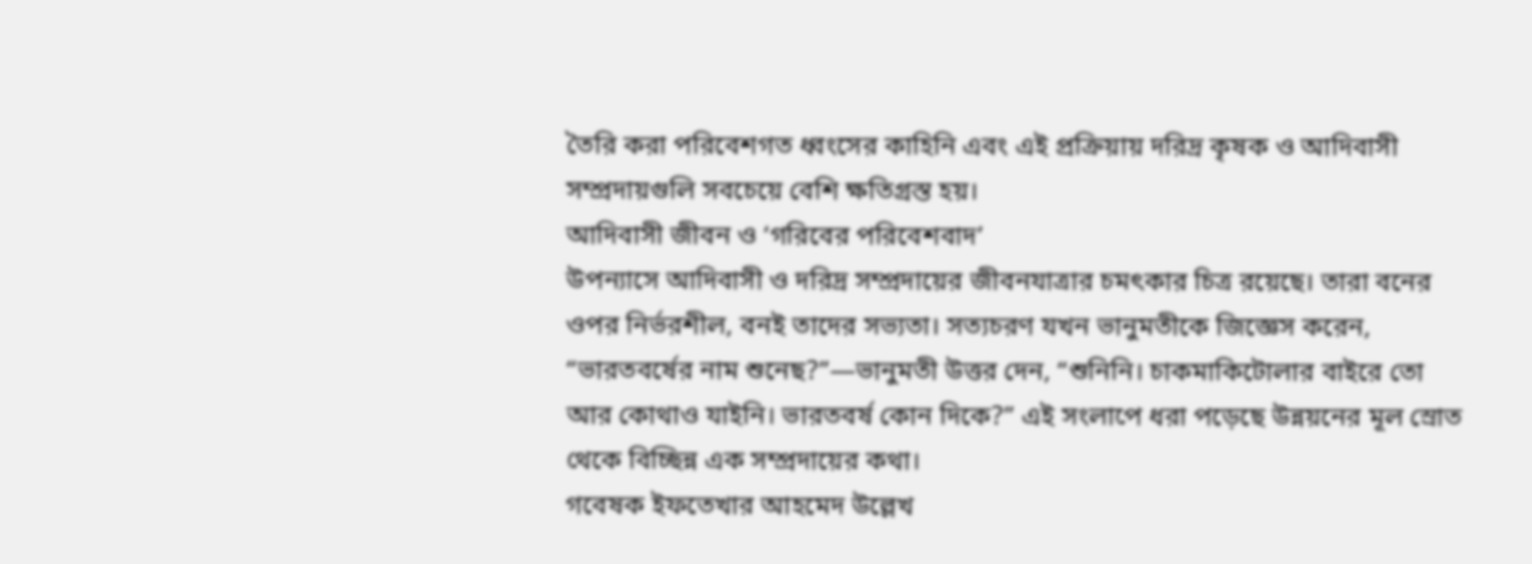তৈরি করা পরিবেশগত ধ্বংসের কাহিনি এবং এই প্রক্রিয়ায় দরিদ্র কৃষক ও আদিবাসী সম্প্রদায়গুলি সবচেয়ে বেশি ক্ষতিগ্রস্ত হয়।
আদিবাসী জীবন ও ‘গরিবের পরিবেশবাদ’
উপন্যাসে আদিবাসী ও দরিদ্র সম্প্রদায়ের জীবনযাত্রার চমৎকার চিত্র রয়েছে। তারা বনের ওপর নির্ভরশীল, বনই তাদের সভ্যতা। সত্যচরণ যখন ভানুমতীকে জিজ্ঞেস করেন, “ভারতবর্ষের নাম শুনেছ?”—ভানুমতী উত্তর দেন, “শুনিনি। চাকমাকিটোলার বাইরে তো আর কোথাও যাইনি। ভারতবর্ষ কোন দিকে?” এই সংলাপে ধরা পড়েছে উন্নয়নের মূল স্রোত থেকে বিচ্ছিন্ন এক সম্প্রদায়ের কথা।
গবেষক ইফতেখার আহমেদ উল্লেখ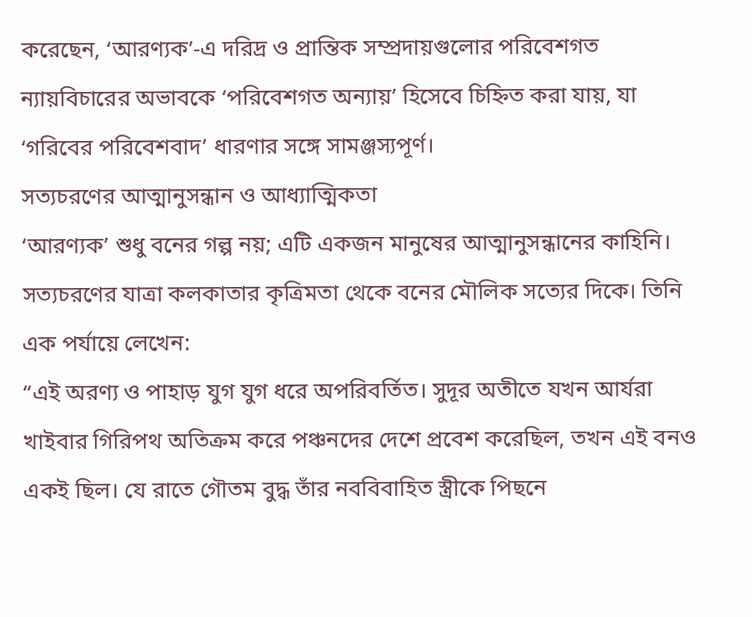করেছেন, ‘আরণ্যক’-এ দরিদ্র ও প্রান্তিক সম্প্রদায়গুলোর পরিবেশগত ন্যায়বিচারের অভাবকে ‘পরিবেশগত অন্যায়’ হিসেবে চিহ্নিত করা যায়, যা ‘গরিবের পরিবেশবাদ’ ধারণার সঙ্গে সামঞ্জস্যপূর্ণ।
সত্যচরণের আত্মানুসন্ধান ও আধ্যাত্মিকতা
‘আরণ্যক’ শুধু বনের গল্প নয়; এটি একজন মানুষের আত্মানুসন্ধানের কাহিনি। সত্যচরণের যাত্রা কলকাতার কৃত্রিমতা থেকে বনের মৌলিক সত্যের দিকে। তিনি এক পর্যায়ে লেখেন:
“এই অরণ্য ও পাহাড় যুগ যুগ ধরে অপরিবর্তিত। সুদূর অতীতে যখন আর্যরা খাইবার গিরিপথ অতিক্রম করে পঞ্চনদের দেশে প্রবেশ করেছিল, তখন এই বনও একই ছিল। যে রাতে গৌতম বুদ্ধ তাঁর নববিবাহিত স্ত্রীকে পিছনে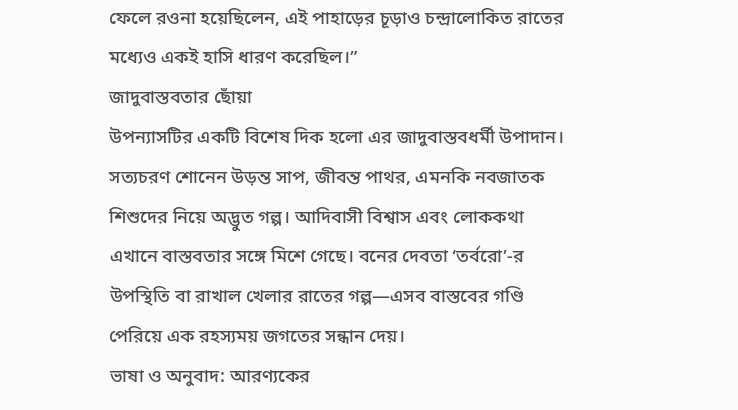ফেলে রওনা হয়েছিলেন, এই পাহাড়ের চূড়াও চন্দ্রালোকিত রাতের মধ্যেও একই হাসি ধারণ করেছিল।”
জাদুবাস্তবতার ছোঁয়া
উপন্যাসটির একটি বিশেষ দিক হলো এর জাদুবাস্তবধর্মী উপাদান। সত্যচরণ শোনেন উড়ন্ত সাপ, জীবন্ত পাথর, এমনকি নবজাতক শিশুদের নিয়ে অদ্ভুত গল্প। আদিবাসী বিশ্বাস এবং লোককথা এখানে বাস্তবতার সঙ্গে মিশে গেছে। বনের দেবতা ‘তর্বরো’-র উপস্থিতি বা রাখাল খেলার রাতের গল্প—এসব বাস্তবের গণ্ডি পেরিয়ে এক রহস্যময় জগতের সন্ধান দেয়।
ভাষা ও অনুবাদ: আরণ্যকের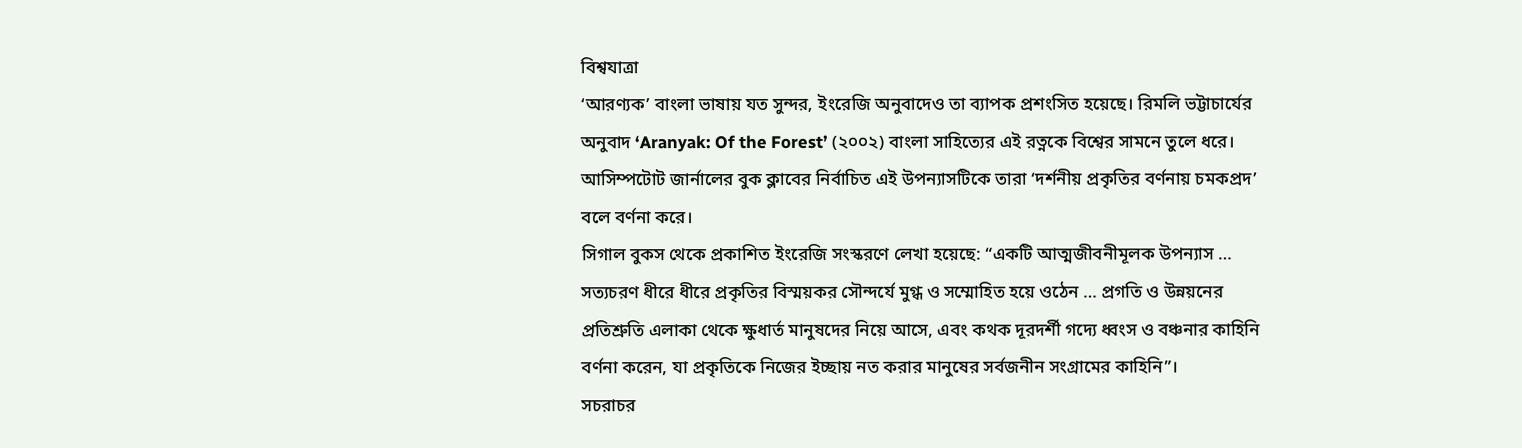বিশ্বযাত্রা
‘আরণ্যক’ বাংলা ভাষায় যত সুন্দর, ইংরেজি অনুবাদেও তা ব্যাপক প্রশংসিত হয়েছে। রিমলি ভট্টাচার্যের অনুবাদ ‘Aranyak: Of the Forest’ (২০০২) বাংলা সাহিত্যের এই রত্নকে বিশ্বের সামনে তুলে ধরে। আসিম্পটোট জার্নালের বুক ক্লাবের নির্বাচিত এই উপন্যাসটিকে তারা ‘দর্শনীয় প্রকৃতির বর্ণনায় চমকপ্রদ’ বলে বর্ণনা করে।
সিগাল বুকস থেকে প্রকাশিত ইংরেজি সংস্করণে লেখা হয়েছে: “একটি আত্মজীবনীমূলক উপন্যাস … সত্যচরণ ধীরে ধীরে প্রকৃতির বিস্ময়কর সৌন্দর্যে মুগ্ধ ও সম্মোহিত হয়ে ওঠেন … প্রগতি ও উন্নয়নের প্রতিশ্রুতি এলাকা থেকে ক্ষুধার্ত মানুষদের নিয়ে আসে, এবং কথক দূরদর্শী গদ্যে ধ্বংস ও বঞ্চনার কাহিনি বর্ণনা করেন, যা প্রকৃতিকে নিজের ইচ্ছায় নত করার মানুষের সর্বজনীন সংগ্রামের কাহিনি”।
সচরাচর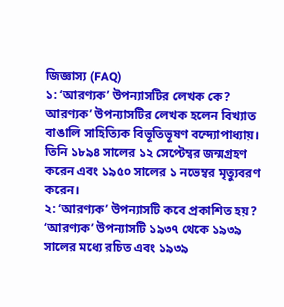জিজ্ঞাস্য (FAQ)
১: ‘আরণ্যক’ উপন্যাসটির লেখক কে?
আরণ্যক’ উপন্যাসটির লেখক হলেন বিখ্যাত বাঙালি সাহিত্যিক বিভূতিভূষণ বন্দ্যোপাধ্যায়। তিনি ১৮৯৪ সালের ১২ সেপ্টেম্বর জন্মগ্রহণ করেন এবং ১৯৫০ সালের ১ নভেম্বর মৃত্যুবরণ করেন।
২: ‘আরণ্যক’ উপন্যাসটি কবে প্রকাশিত হয়?
‘আরণ্যক’ উপন্যাসটি ১৯৩৭ থেকে ১৯৩৯ সালের মধ্যে রচিত এবং ১৯৩৯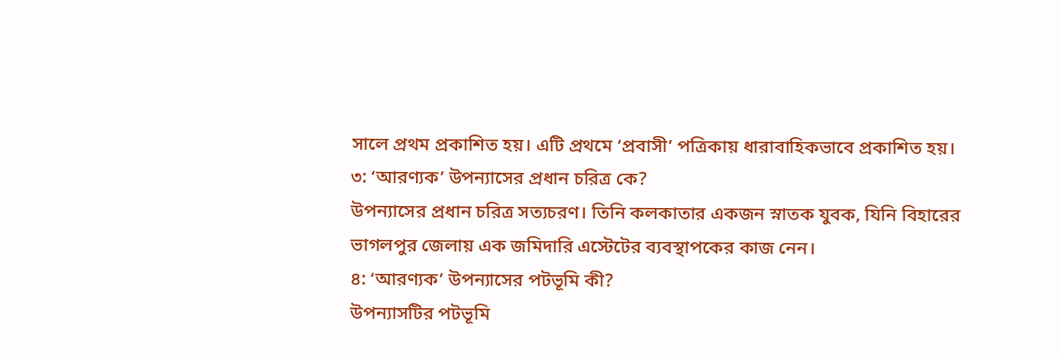সালে প্রথম প্রকাশিত হয়। এটি প্রথমে ‘প্রবাসী’ পত্রিকায় ধারাবাহিকভাবে প্রকাশিত হয়।
৩: ‘আরণ্যক’ উপন্যাসের প্রধান চরিত্র কে?
উপন্যাসের প্রধান চরিত্র সত্যচরণ। তিনি কলকাতার একজন স্নাতক যুবক, যিনি বিহারের ভাগলপুর জেলায় এক জমিদারি এস্টেটের ব্যবস্থাপকের কাজ নেন।
৪: ‘আরণ্যক’ উপন্যাসের পটভূমি কী?
উপন্যাসটির পটভূমি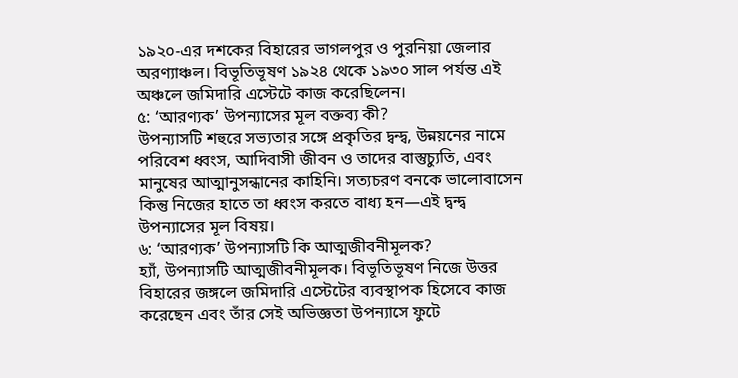১৯২০-এর দশকের বিহারের ভাগলপুর ও পুরনিয়া জেলার অরণ্যাঞ্চল। বিভূতিভূষণ ১৯২৪ থেকে ১৯৩০ সাল পর্যন্ত এই অঞ্চলে জমিদারি এস্টেটে কাজ করেছিলেন।
৫: ‘আরণ্যক’ উপন্যাসের মূল বক্তব্য কী?
উপন্যাসটি শহুরে সভ্যতার সঙ্গে প্রকৃতির দ্বন্দ্ব, উন্নয়নের নামে পরিবেশ ধ্বংস, আদিবাসী জীবন ও তাদের বাস্তুচ্যুতি, এবং মানুষের আত্মানুসন্ধানের কাহিনি। সত্যচরণ বনকে ভালোবাসেন কিন্তু নিজের হাতে তা ধ্বংস করতে বাধ্য হন—এই দ্বন্দ্ব উপন্যাসের মূল বিষয়।
৬: ‘আরণ্যক’ উপন্যাসটি কি আত্মজীবনীমূলক?
হ্যাঁ, উপন্যাসটি আত্মজীবনীমূলক। বিভূতিভূষণ নিজে উত্তর বিহারের জঙ্গলে জমিদারি এস্টেটের ব্যবস্থাপক হিসেবে কাজ করেছেন এবং তাঁর সেই অভিজ্ঞতা উপন্যাসে ফুটে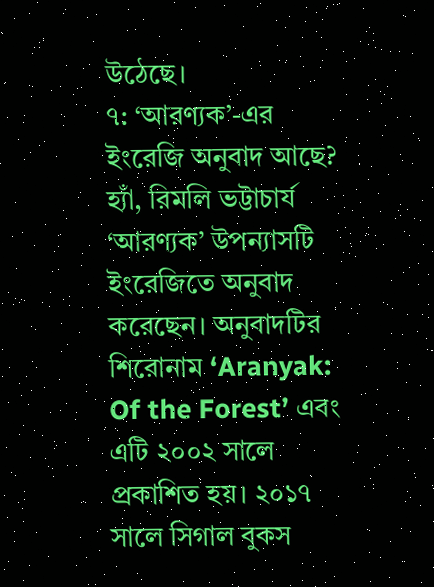উঠেছে।
৭: ‘আরণ্যক’-এর ইংরেজি অনুবাদ আছে?
হ্যাঁ, রিমলি ভট্টাচার্য ‘আরণ্যক’ উপন্যাসটি ইংরেজিতে অনুবাদ করেছেন। অনুবাদটির শিরোনাম ‘Aranyak: Of the Forest’ এবং এটি ২০০২ সালে প্রকাশিত হয়। ২০১৭ সালে সিগাল বুকস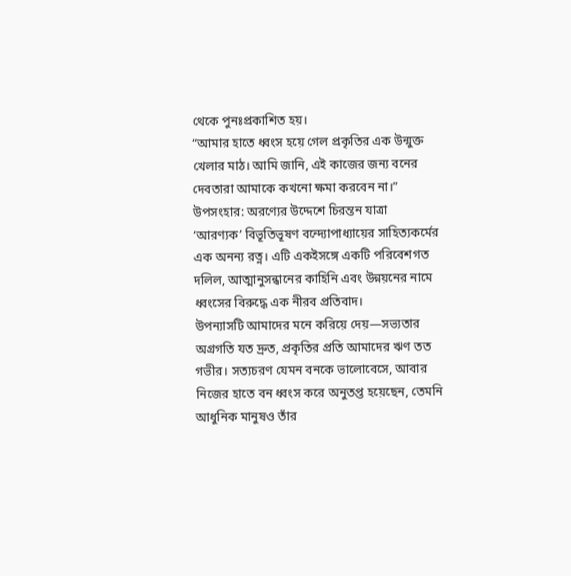থেকে পুনঃপ্রকাশিত হয়।
“আমার হাতে ধ্বংস হয়ে গেল প্রকৃতির এক উন্মুক্ত খেলার মাঠ। আমি জানি, এই কাজের জন্য বনের দেবতারা আমাকে কখনো ক্ষমা করবেন না।”
উপসংহার: অরণ্যের উদ্দেশে চিরন্তন যাত্রা
‘আরণ্যক’ বিভূতিভূষণ বন্দ্যোপাধ্যায়ের সাহিত্যকর্মের এক অনন্য রত্ন। এটি একইসঙ্গে একটি পরিবেশগত দলিল, আত্মানুসন্ধানের কাহিনি এবং উন্নয়নের নামে ধ্বংসের বিরুদ্ধে এক নীরব প্রতিবাদ।
উপন্যাসটি আমাদের মনে করিয়ে দেয়—সভ্যতার অগ্রগতি যত দ্রুত, প্রকৃতির প্রতি আমাদের ঋণ তত গভীর। সত্যচরণ যেমন বনকে ভালোবেসে, আবার নিজের হাতে বন ধ্বংস করে অনুতপ্ত হয়েছেন, তেমনি আধুনিক মানুষও তাঁর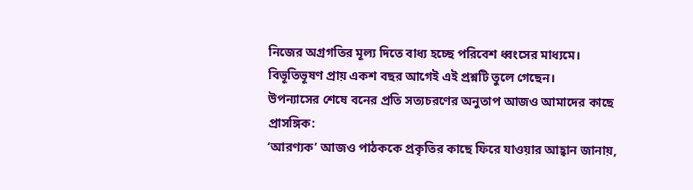নিজের অগ্রগতির মূল্য দিতে বাধ্য হচ্ছে পরিবেশ ধ্বংসের মাধ্যমে। বিভূতিভূষণ প্রায় একশ বছর আগেই এই প্রশ্নটি তুলে গেছেন।
উপন্যাসের শেষে বনের প্রতি সত্যচরণের অনুতাপ আজও আমাদের কাছে প্রাসঙ্গিক:
‘আরণ্যক’ আজও পাঠককে প্রকৃতির কাছে ফিরে যাওয়ার আহ্বান জানায়,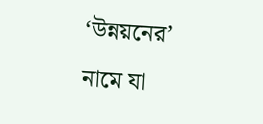‘উন্নয়নের’ নামে যা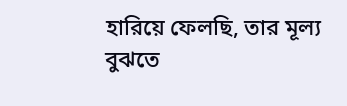হারিয়ে ফেলছি, তার মূল্য বুঝতে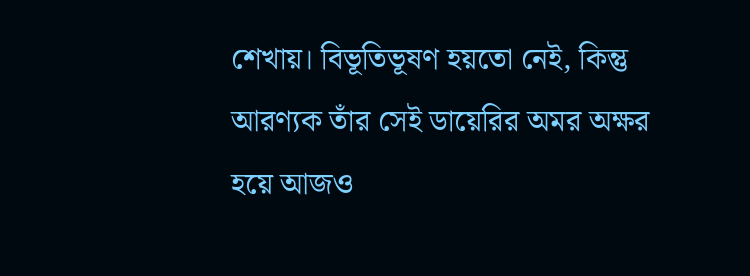শেখায়। বিভূতিভূষণ হয়তো নেই, কিন্তু আরণ্যক তাঁর সেই ডায়েরির অমর অক্ষর হয়ে আজও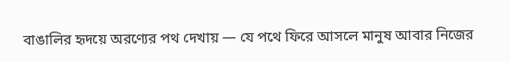বাঙালির হৃদয়ে অরণ্যের পথ দেখায় — যে পথে ফিরে আসলে মানুষ আবার নিজের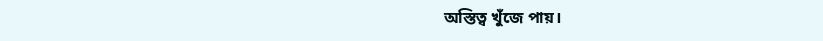অস্তিত্ব খুঁজে পায়।